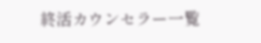終活カウンセラー一覧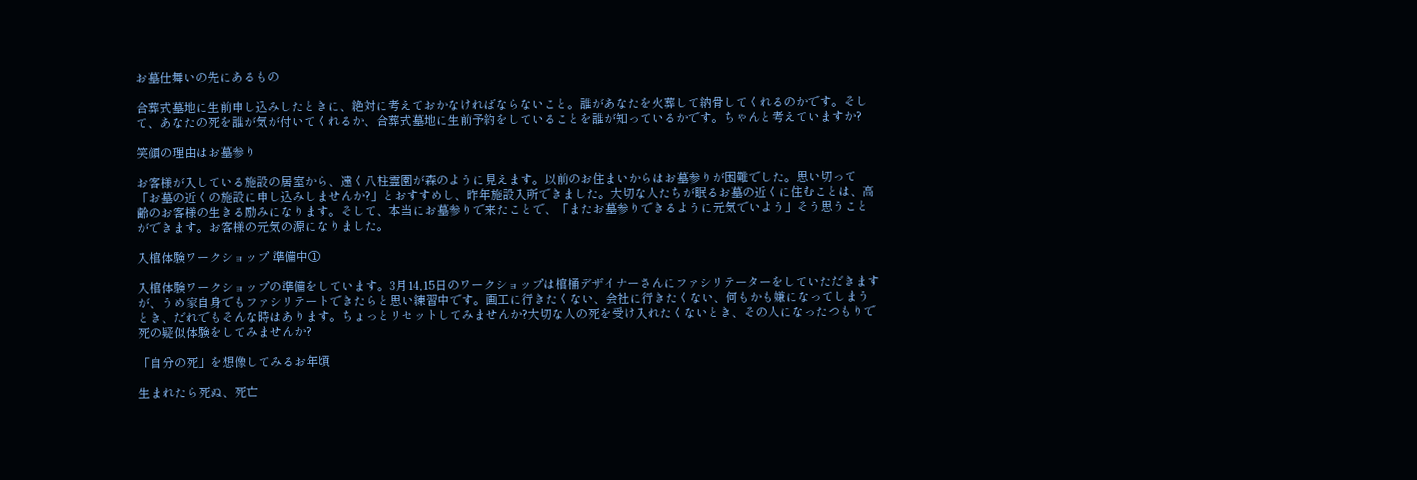お墓仕舞いの先にあるもの

合葬式墓地に生前申し込みしたときに、絶対に考えておかなければならないこと。誰があなたを火葬して納骨してくれるのかです。そして、あなたの死を誰が気が付いてくれるか、合葬式墓地に生前予約をしていることを誰が知っているかです。ちゃんと考えていますか?

笑顔の理由はお墓参り

お客様が入している施設の居室から、遠く八柱霊園が森のように見えます。以前のお住まいからはお墓参りが困難でした。思い切って「お墓の近くの施設に申し込みしませんか?」とおすすめし、昨年施設入所できました。大切な人たちが眠るお墓の近くに住むことは、高齢のお客様の生きる励みになります。そして、本当にお墓参りで来たことで、「またお墓参りできるように元気でいよう」そう思うことができます。お客様の元気の源になりました。

入棺体験ワークショップ 準備中①

入棺体験ワークショップの準備をしています。3月14,15日のワークショップは棺桶デザイナーさんにファシリテーターをしていただきますが、うめ家自身でもファシリテートできたらと思い練習中です。画工に行きたくない、会社に行きたくない、何もかも嫌になってしまうとき、だれでもそんな時はあります。ちょっとリセットしてみませんか?大切な人の死を受け入れたくないとき、その人になったつもりで死の疑似体験をしてみませんか?

「自分の死」を想像してみるお年頃

生まれたら死ぬ、死亡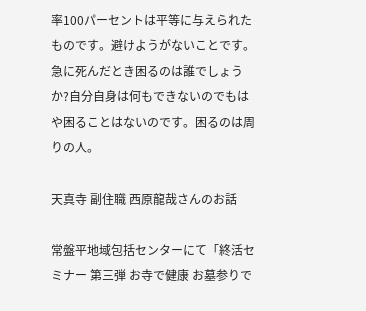率100パーセントは平等に与えられたものです。避けようがないことです。急に死んだとき困るのは誰でしょうか?自分自身は何もできないのでもはや困ることはないのです。困るのは周りの人。

天真寺 副住職 西原龍哉さんのお話

常盤平地域包括センターにて「終活セミナー 第三弾 お寺で健康 お墓参りで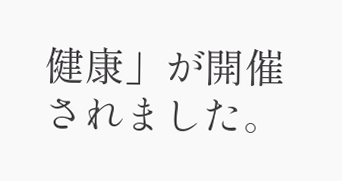健康」が開催されました。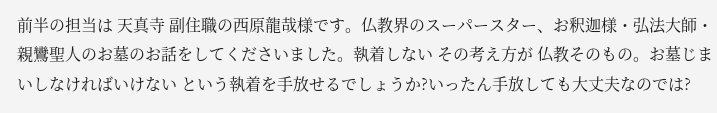前半の担当は 天真寺 副住職の西原龍哉様です。仏教界のスーパースター、お釈迦様・弘法大師・親鸞聖人のお墓のお話をしてくださいました。執着しない その考え方が 仏教そのもの。お墓じまいしなければいけない という執着を手放せるでしょうか?いったん手放しても大丈夫なのでは?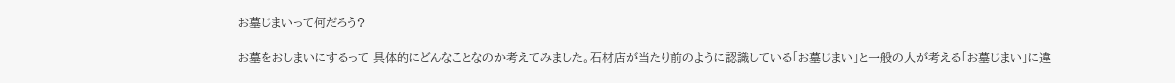お墓じまいって何だろう?

お墓をおしまいにするって 具体的にどんなことなのか考えてみました。石材店が当たり前のように認識している「お墓じまい」と一般の人が考える「お墓じまい」に違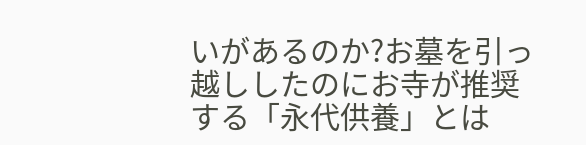いがあるのか?お墓を引っ越ししたのにお寺が推奨する「永代供養」とは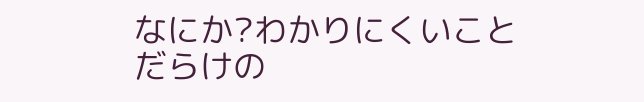なにか?わかりにくいことだらけの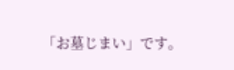「お墓じまい」です。